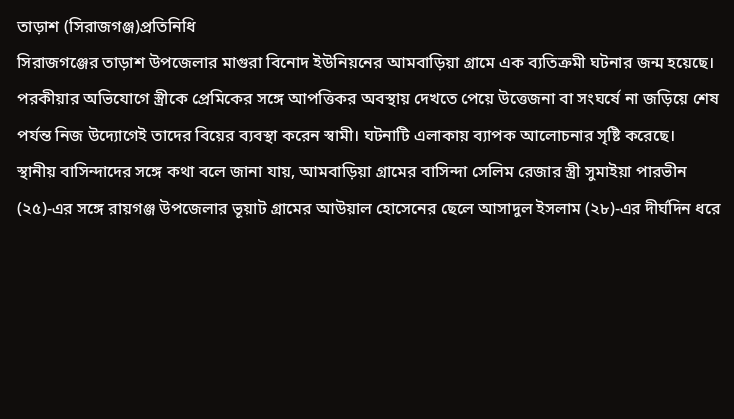তাড়াশ (সিরাজগঞ্জ)প্রতিনিধি
সিরাজগঞ্জের তাড়াশ উপজেলার মাগুরা বিনোদ ইউনিয়নের আমবাড়িয়া গ্রামে এক ব্যতিক্রমী ঘটনার জন্ম হয়েছে। পরকীয়ার অভিযোগে স্ত্রীকে প্রেমিকের সঙ্গে আপত্তিকর অবস্থায় দেখতে পেয়ে উত্তেজনা বা সংঘর্ষে না জড়িয়ে শেষ পর্যন্ত নিজ উদ্যোগেই তাদের বিয়ের ব্যবস্থা করেন স্বামী। ঘটনাটি এলাকায় ব্যাপক আলোচনার সৃষ্টি করেছে।
স্থানীয় বাসিন্দাদের সঙ্গে কথা বলে জানা যায়, আমবাড়িয়া গ্রামের বাসিন্দা সেলিম রেজার স্ত্রী সুমাইয়া পারভীন (২৫)-এর সঙ্গে রায়গঞ্জ উপজেলার ভূয়াট গ্রামের আউয়াল হোসেনের ছেলে আসাদুল ইসলাম (২৮)-এর দীর্ঘদিন ধরে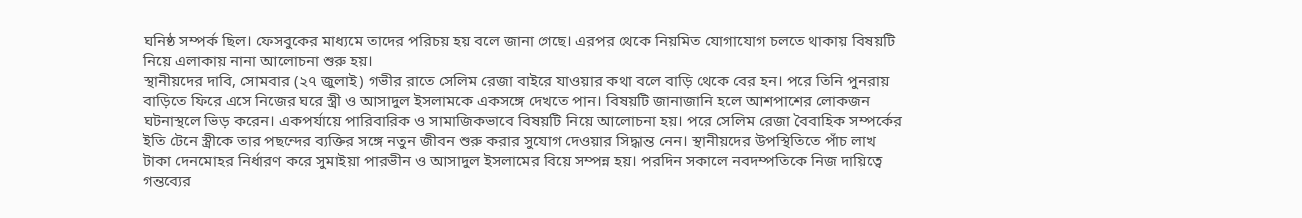ঘনিষ্ঠ সম্পর্ক ছিল। ফেসবুকের মাধ্যমে তাদের পরিচয় হয় বলে জানা গেছে। এরপর থেকে নিয়মিত যোগাযোগ চলতে থাকায় বিষয়টি নিয়ে এলাকায় নানা আলোচনা শুরু হয়।
স্থানীয়দের দাবি, সোমবার (২৭ জুলাই) গভীর রাতে সেলিম রেজা বাইরে যাওয়ার কথা বলে বাড়ি থেকে বের হন। পরে তিনি পুনরায় বাড়িতে ফিরে এসে নিজের ঘরে স্ত্রী ও আসাদুল ইসলামকে একসঙ্গে দেখতে পান। বিষয়টি জানাজানি হলে আশপাশের লোকজন ঘটনাস্থলে ভিড় করেন। একপর্যায়ে পারিবারিক ও সামাজিকভাবে বিষয়টি নিয়ে আলোচনা হয়। পরে সেলিম রেজা বৈবাহিক সম্পর্কের ইতি টেনে স্ত্রীকে তার পছন্দের ব্যক্তির সঙ্গে নতুন জীবন শুরু করার সুযোগ দেওয়ার সিদ্ধান্ত নেন। স্থানীয়দের উপস্থিতিতে পাঁচ লাখ টাকা দেনমোহর নির্ধারণ করে সুমাইয়া পারভীন ও আসাদুল ইসলামের বিয়ে সম্পন্ন হয়। পরদিন সকালে নবদম্পতিকে নিজ দায়িত্বে গন্তব্যের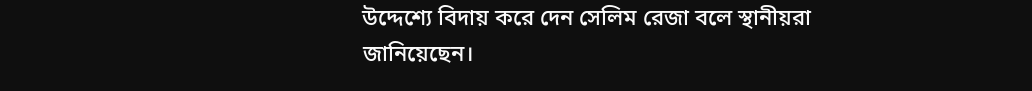উদ্দেশ্যে বিদায় করে দেন সেলিম রেজা বলে স্থানীয়রা জানিয়েছেন।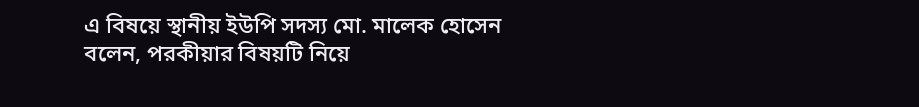এ বিষয়ে স্থানীয় ইউপি সদস্য মো. মালেক হোসেন বলেন, পরকীয়ার বিষয়টি নিয়ে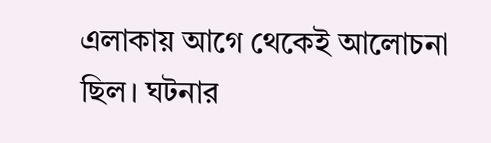এলাকায় আগে থেকেই আলোচনা ছিল। ঘটনার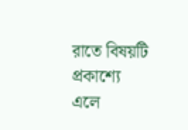রাতে বিষয়টি প্রকাশ্যে এলে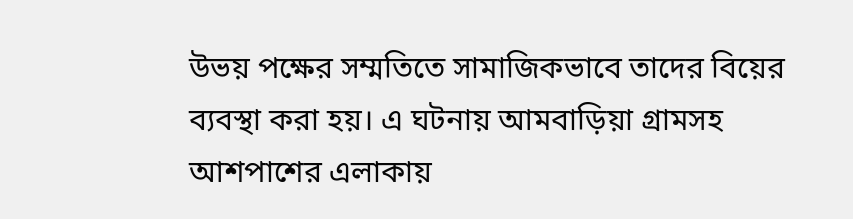উভয় পক্ষের সম্মতিতে সামাজিকভাবে তাদের বিয়ের ব্যবস্থা করা হয়। এ ঘটনায় আমবাড়িয়া গ্রামসহ আশপাশের এলাকায়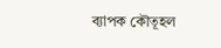ব্যাপক কৌতূহল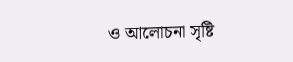ও আলোচনা সৃষ্টি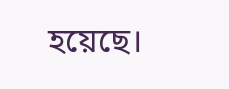হয়েছে।